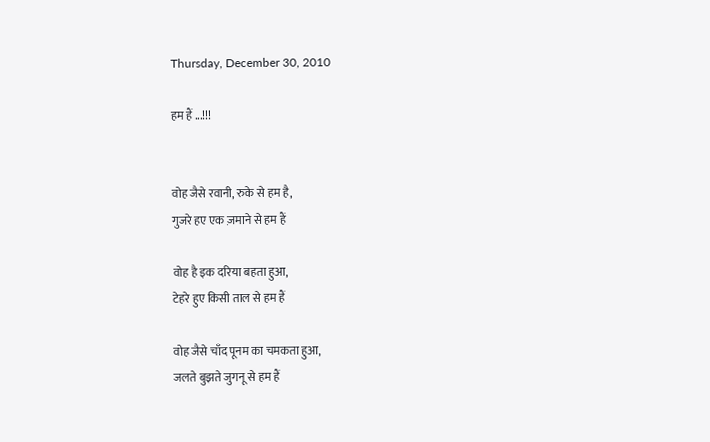Thursday, December 30, 2010

हम हैं ...!!!


वोह जैसे रवानी, रुके से हम है,
गुजरे हए एक ज़माने से हम हैं

वोह है इक दरिया बहता हुआ,
टेहरे हुए किसी ताल से हम हैं

वोह जैसे चाँद पूनम का चमकता हुआ,
जलते बुझते जुगनू से हम हैं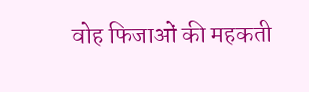वोह फिजाओं की महकती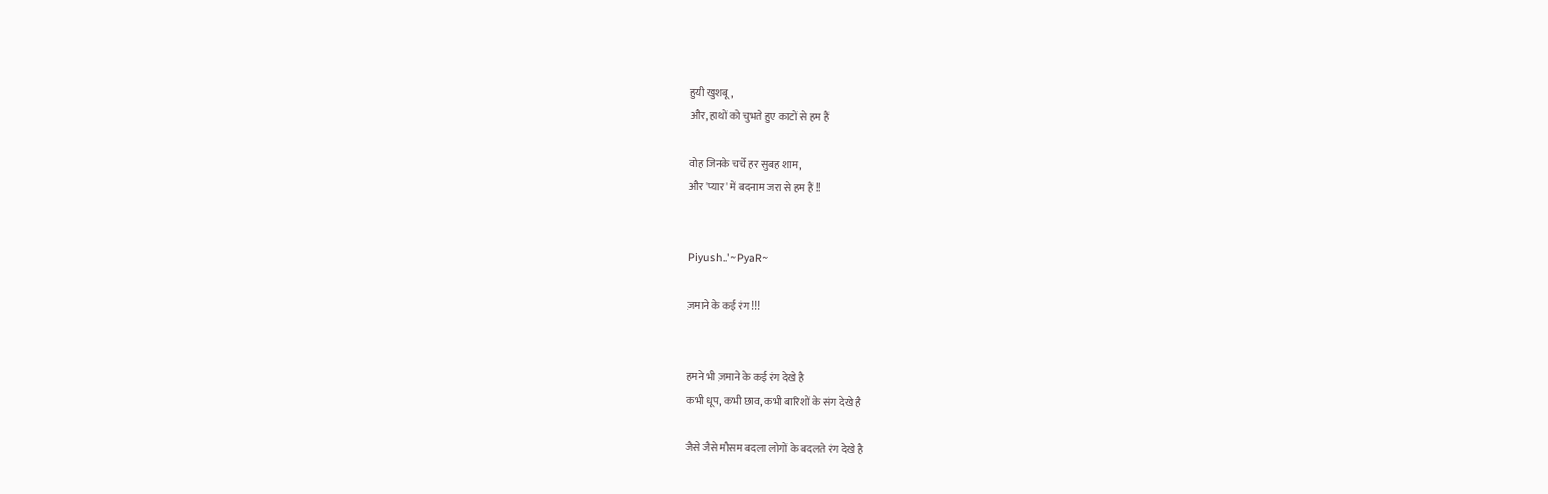हुयी खुशबू ,
और, हाथों को चुभते हुए काटों से हम हैं

वोह जिनके चर्चे हर सुबह शाम,
और 'प्यार' में बदनाम जरा से हम हैं !!


Piyush..'~PyaR~

ज़माने के कई रंग !!!


हमने भी ज़माने के कई रंग देखे है
कभी धूप, कभी छाव, कभी बारिशों के संग देखे है

जैसे जैसे मौसम बदला लोगों के बदलते रंग देखे है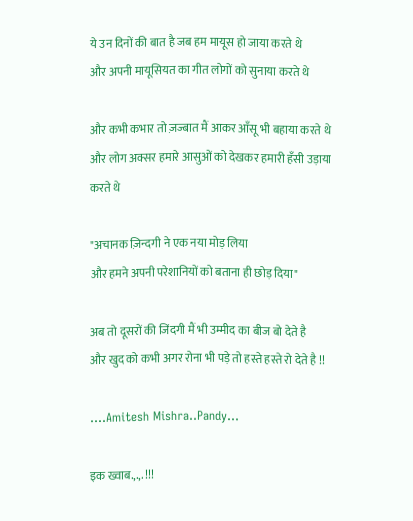ये उन दिनों की बात है जब हम मायूस हो जाया करते थे
और अपनी मायूसियत का गीत लोगों को सुनाया करते थे

और कभी कभार तो ज़ज्बात मैं आकर आँसू भी बहाया करते थे
और लोग अक्सर हमारे आसुओं को देखकर हमारी हँसी उड़ाया करते थे

"अचानक ज़िन्दगी ने एक नया मोड़ लिया
और हमने अपनी परेशानियों को बताना ही छोड़ दिया"

अब तो दूसरों की जिंदगी मैं भी उम्मीद का बीज बो देते है
और खुद को कभी अगर रोना भी पड़े तो हस्ते हस्ते रो देते है !!

....Amitesh Mishra..Pandy...

इक ख्वाब.,.,. !!!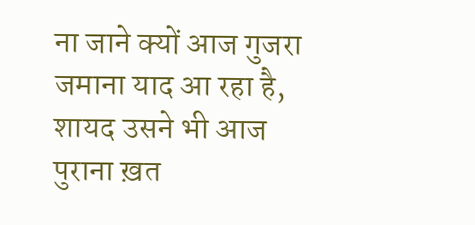ना जाने क्यों आज गुजरा जमाना याद आ रहा है,
शायद उसने भी आज पुराना ख़त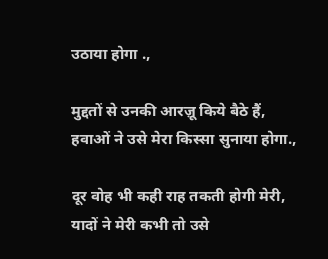उठाया होगा .,

मुद्दतों से उनकी आरज़ू किये बैठे हैं,
हवाओं ने उसे मेरा किस्सा सुनाया होगा.,

दूर वोह भी कही राह तकती होगी मेरी,
यादों ने मेरी कभी तो उसे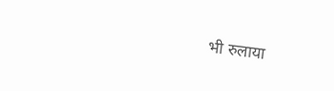भी रुलाया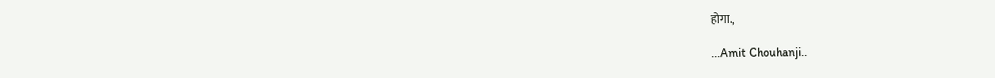होगा.,

...Amit Chouhanji..